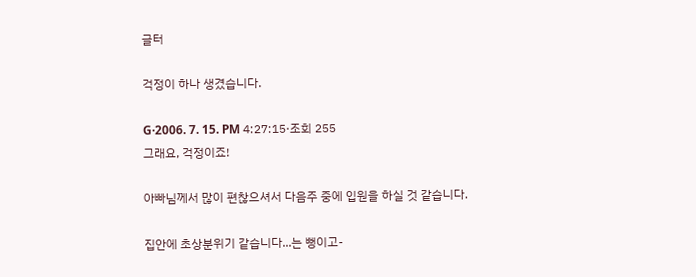글터

걱정이 하나 생겼습니다.

G·2006. 7. 15. PM 4:27:15·조회 255
그래요, 걱정이죠!

아빠님께서 많이 편찮으셔서 다음주 중에 입원을 하실 것 같습니다.

집안에 초상분위기 같습니다...는 뻥이고-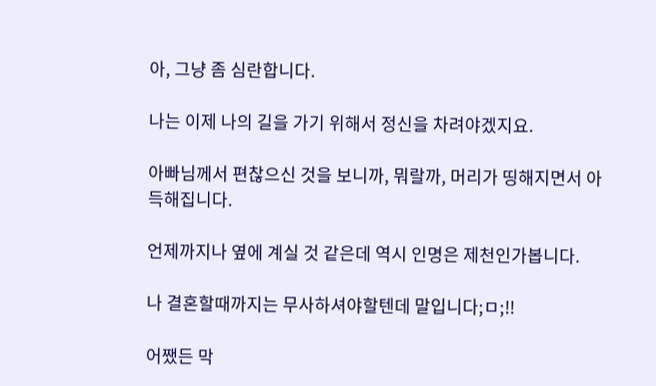아, 그냥 좀 심란합니다.

나는 이제 나의 길을 가기 위해서 정신을 차려야겠지요.

아빠님께서 편찮으신 것을 보니까, 뭐랄까, 머리가 띵해지면서 아득해집니다.

언제까지나 옆에 계실 것 같은데 역시 인명은 제천인가봅니다.

나 결혼할때까지는 무사하셔야할텐데 말입니다;ㅁ;!!

어쨌든 막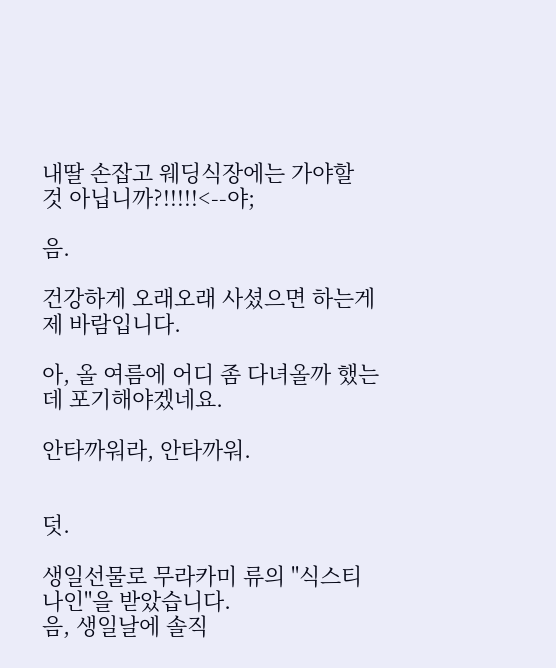내딸 손잡고 웨딩식장에는 가야할 것 아닙니까?!!!!!<--야;

음.

건강하게 오래오래 사셨으면 하는게 제 바람입니다.

아, 올 여름에 어디 좀 다녀올까 했는데 포기해야겠네요.

안타까워라, 안타까워.


덧.

생일선물로 무라카미 류의 "식스티 나인"을 받았습니다.
음, 생일날에 솔직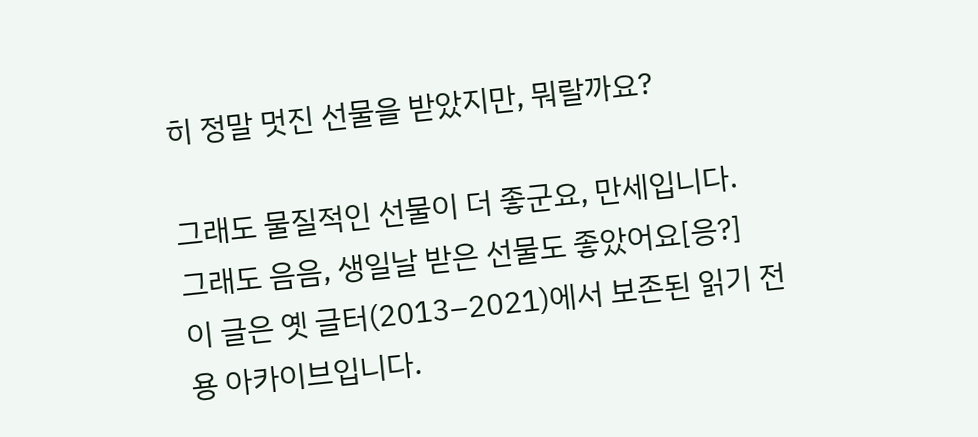히 정말 멋진 선물을 받았지만, 뭐랄까요?

그래도 물질적인 선물이 더 좋군요, 만세입니다.
그래도 음음, 생일날 받은 선물도 좋았어요[응?]
이 글은 옛 글터(2013–2021)에서 보존된 읽기 전용 아카이브입니다.